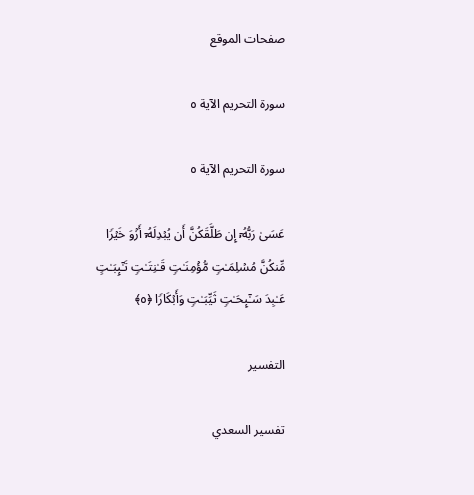صفحات الموقع

سورة التحريم الآية ٥

سورة التحريم الآية ٥

عَسَىٰ رَبُّهُۥۤ إِن طَلَّقَكُنَّ أَن یُبۡدِلَهُۥۤ أَزۡوَ خَیۡرࣰا مِّنكُنَّ مُسۡلِمَـٰتࣲ مُّؤۡمِنَـٰتࣲ قَـٰنِتَـٰتࣲ تَـٰۤىِٕبَـٰتٍ عَـٰبِدَ سَـٰۤىِٕحَـٰتࣲ ثَیِّبَـٰتࣲ وَأَبۡكَارࣰا ﴿٥﴾

التفسير

تفسير السعدي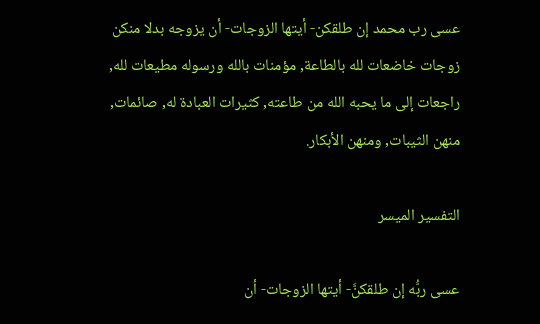عسى رب محمد إن طلقكن- أيتها الزوجات- أن يزوجه بدلا منكن زوجات خاضعات لله بالطاعة, مؤمنات بالله ورسوله مطيعات لله, راجعات إلى ما يحبه الله من طاعته, كثيرات العبادة له, صائمات, منهن الثيبات, ومنهن الأبكار.

التفسير الميسر

عسى ربُّه إن طلقكنَّ- أيتها الزوجات- أن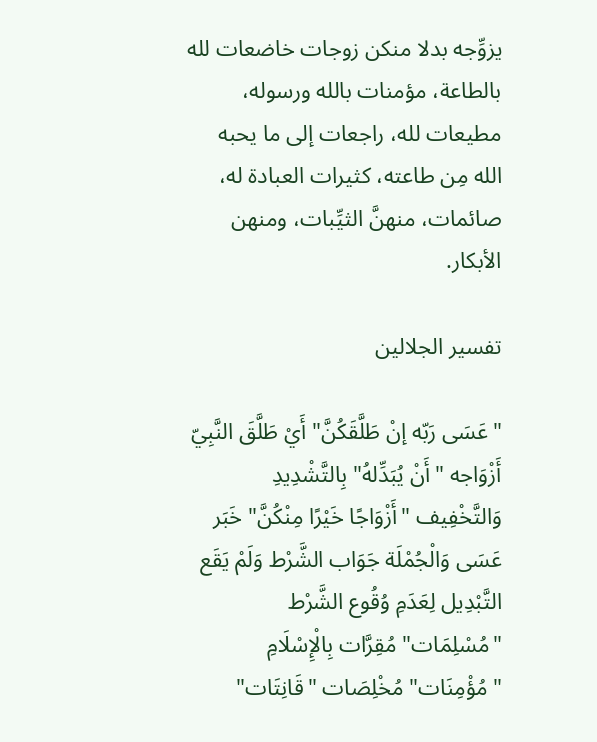يزوِّجه بدلا منكن زوجات خاضعات لله بالطاعة، مؤمنات بالله ورسوله، مطيعات لله، راجعات إلى ما يحبه الله مِن طاعته، كثيرات العبادة له، صائمات، منهنَّ الثيِّبات، ومنهن الأبكار.

تفسير الجلالين

"عَسَى رَبّه إنْ طَلَّقَكُنَّ" أَيْ طَلَّقَ النَّبِيّ أَزْوَاجه "أَنْ يُبَدِّلهُ" بِالتَّشْدِيدِ وَالتَّخْفِيف "أَزْوَاجًا خَيْرًا مِنْكُنَّ" خَبَر عَسَى وَالْجُمْلَة جَوَاب الشَّرْط وَلَمْ يَقَع التَّبْدِيل لِعَدَمِ وُقُوع الشَّرْط "مُسْلِمَات" مُقِرَّات بِالْإِسْلَامِ "مُؤْمِنَات" مُخْلِصَات "قَانِتَات"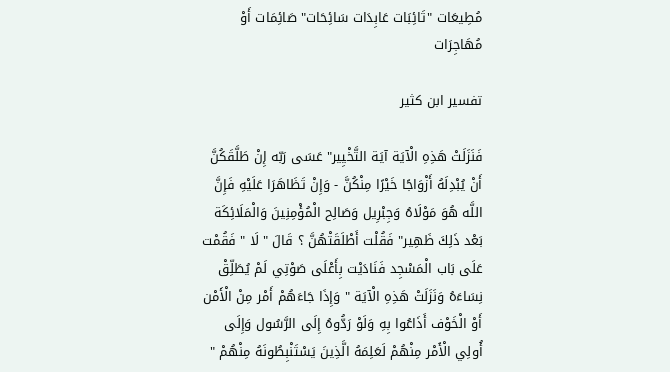مُطِيعَات "تَائِبَات عَابِدَات سَائِحَات" صَائِمَات أَوْ مُهَاجِرَات

تفسير ابن كثير

فَنَزَلَتْ هَذِهِ الْآيَة آيَة التَّخْيِير" عَسَى رَبّه إِنْ طَلَّقَكُنَّ أَنْ يُبْدِلَهُ أَزْوَاجًا خَيْرًا مِنْكُنَّ - وَإِنْ تَظَاهَرَا عَلَيْهِ فَإِنَّ اللَّه هُوَ مَوْلَاهُ وَجِبْرِيل وَصَالِح الْمُؤْمِنِينَ وَالْمَلَائِكَة بَعْد ذَلِكَ ظَهِير" فَقُلْت أَطْلَقَتْهُنَّ ؟ قَالَ " لَا " فَقُمْت عَلَى بَاب الْمَسْجِد فَنَادَيْت بِأَعْلَى صَوْتِي لَمْ يُطَلِّقْ نِسَاءَهُ وَنَزَلَتْ هَذِهِ الْآيَة " وَإِذَا جَاءَهُمْ أَمْر مِنْ الْأَمْن أَوْ الْخَوْف أَذَاعُوا بِهِ وَلَوْ رَدُّوهُ إِلَى الرَّسُول وَإِلَى أُولِي الْأَمْر مِنْهُمْ لَعَلِمَهُ الَّذِينَ يَسْتَنْبِطُونَهُ مِنْهُمْ "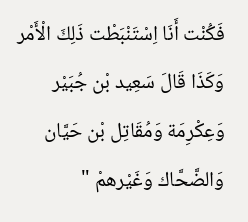فَكُنْت أَنَا اِسْتَنْبَطْت ذَلِكَ الْأَمْر وَكَذَا قَالَ سَعِيد بْن جُبَيْر وَعِكْرِمَة وَمُقَاتِل بْن حَيَّان وَالضَّحَّاك وَغَيْرهمْ "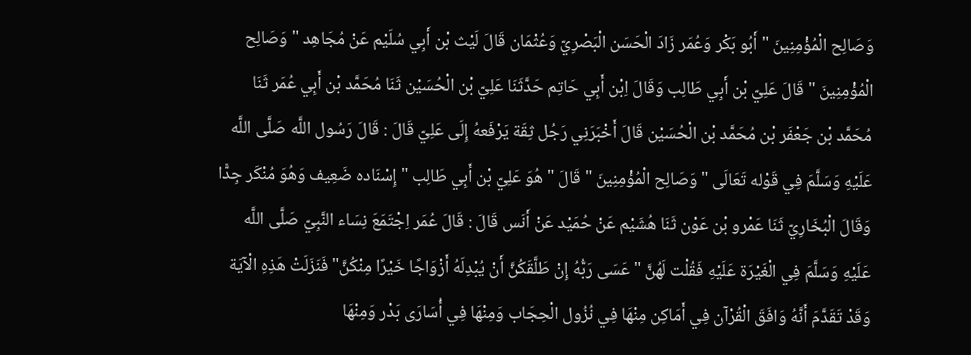وَصَالِح الْمُؤْمِنِينَ " أَبُو بَكْر وَعُمَر زَادَ الْحَسَن الْبَصْرِيّ وَعُثْمَان قَالَ لَيْث بْن أَبِي سُلَيْم عَنْ مُجَاهِد " وَصَالِح الْمُؤْمِنِينَ " قَالَ عَلِيّ بْن أَبِي طَالِب وَقَالَ اِبْن أَبِي حَاتِم حَدَّثَنَا عَلِيّ بْن الْحُسَيْن ثَنَا مُحَمَّد بْن أَبِي عُمَر ثَنَا مُحَمَّد بْن جَعْفَر بْن مُحَمَّد بْن الْحُسَيْن قَالَ أَخْبَرَنِي رَجُل ثِقَة يَرْفَعهُ إِلَى عَلِيّ قَالَ : قَالَ رَسُول اللَّه صَلَّى اللَّه عَلَيْهِ وَسَلَّمَ فِي قَوْله تَعَالَى " وَصَالِح الْمُؤْمِنِينَ " قَالَ " هُوَ عَلِيّ بْن أَبِي طَالِب " إِسْنَاده ضَعِيف وَهُوَ مُنْكَر جِدًّا وَقَالَ الْبُخَارِيّ ثَنَا عَمْرو بْن عَوْن ثَنَا هُشَيْم عَنْ حُمَيْد عَنْ أَنَس قَالَ : قَالَ عُمَر اِجْتَمَعَ نِسَاء النَّبِيّ صَلَّى اللَّه عَلَيْهِ وَسَلَّمَ فِي الْغَيْرَة عَلَيْهِ فَقُلْت لَهُنَّ " عَسَى رَبُّهُ إِنْ طَلَّقَكُنَّ أَنْ يُبْدِلَهُ أَزْوَاجًا خَيْرًا مِنْكُنَّ" فَنَزَلَتْ هَذِهِ الْآيَة وَقَدْ تَقَدَّمَ أَنَّهُ وَافَقَ الْقُرْآن فِي أَمَاكِن مِنْهَا فِي نُزُول الْحِجَاب وَمِنْهَا فِي أُسَارَى بَدْر وَمِنْهَا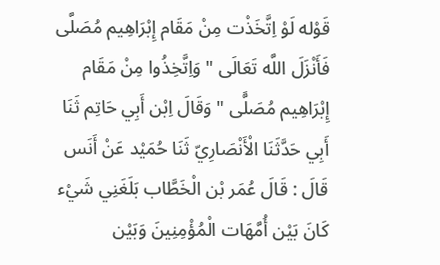قَوْله لَوْ اِتَّخَذْت مِنْ مَقَام إِبْرَاهِيم مُصَلَّى فَأَنْزَلَ اللَّه تَعَالَى " وَاِتَّخِذُوا مِنْ مَقَام إِبْرَاهِيم مُصَلًّى " وَقَالَ اِبْن أَبِي حَاتِم ثَنَا أَبِي حَدَّثَنَا الْأَنْصَارِيّ ثَنَا حُمَيْد عَنْ أَنَس قَالَ : قَالَ عُمَر بْن الْخَطَّاب بَلَغَنِي شَيْء كَانَ بَيْن أُمَّهَات الْمُؤْمِنِينَ وَبَيْن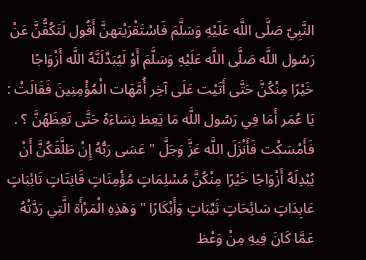النَّبِيّ صَلَّى اللَّه عَلَيْهِ وَسَلَّمَ فَاسْتَقْرَيْتهنَّ أَقُول لَتَكُفُّنَّ عَنْ رَسُول اللَّه صَلَّى اللَّه عَلَيْهِ وَسَلَّمَ أَوْ لَيُبَدِّلَنَّهُ اللَّه أَزْوَاجًا خَيْرًا مِنْكُنَّ حَتَّى أَتَيْت عَلَى آخِر أُمَّهَات الْمُؤْمِنِينَ فَقَالَتْ : يَا عُمَر أَمَا فِي رَسُول اللَّه مَا يَعِظ نِسَاءَهُ حَتَّى تَعِظَهُنَّ ؟ . فَأَمْسَكْت فَأَنْزَلَ اللَّه عَزَّ وَجَلَّ " عَسَى رَبُّهُ إِنْ طَلَّقَكُنَّ أَنْ يُبْدِلَهُ أَزْوَاجًا خَيْرًا مِنْكُنَّ مُسْلِمَاتٍ مُؤْمِنَاتٍ قَانِتَاتٍ تَائِبَاتٍ عَابِدَاتٍ سَائِحَاتٍ ثَيِّبَاتٍ وَأَبْكَارًا " وَهَذِهِ الْمَرْأَة الَّتِي رَدَّتْهُ عَمَّا كَانَ فِيهِ مِنْ وَعْظ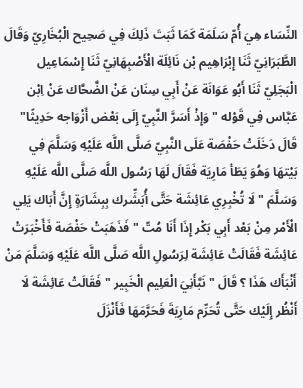النِّسَاء هِيَ أُمّ سَلَمَة كَمَا ثَبَتَ ذَلِكَ فِي صَحِيح الْبُخَارِيّ وَقَالَ الطَّبَرَانِيّ ثَنَا إِبْرَاهِيم بْن نَائِلَة الْأَصْبِهَانِيّ ثَنَا إِسْمَاعِيل الْبَجَلِيّ ثَنَا أَبُو عَوَانَة عَنْ أَبِي سِنَان عَنْ الضَّحَّاك عَنْ اِبْن عَبَّاس فِي قَوْله " وَإِذْ أَسَرَّ النَّبِيّ إِلَى بَعْض أَزْوَاجه حَدِيثًا" قَالَ دَخَلَتْ حَفْصَة عَلَى النَّبِيّ صَلَّى اللَّه عَلَيْهِ وَسَلَّمَ فِي بَيْتهَا وَهُوَ يَطَأ مَارِيَة فَقَالَ لَهَا رَسُول اللَّه صَلَّى اللَّه عَلَيْهِ وَسَلَّمَ " لَا تُخْبِرِي عَائِشَة حَتَّى أُبَشِّرك بِبِشَارَةٍ إِنَّ أَبَاك يَلِي الْأَمْر مِنْ بَعْد أَبِي بَكْر إِذَا أَنَا مُتّ " فَذَهَبَتْ حَفْصَة فَأَخْبَرَتْ عَائِشَة فَقَالَتْ عَائِشَة لِرَسُولِ اللَّه صَلَّى اللَّه عَلَيْهِ وَسَلَّمَ مَنْ أَنْبَأَك هَذَا ؟ قَالَ " نَبَّأَنِيَ الْعَلِيم الْخَبِير " فَقَالَتْ عَائِشَة لَا أَنْظُر إِلَيْك حَتَّى تُحَرِّم مَارِيَةَ فَحَرَّمَهَا فَأَنْزَلَ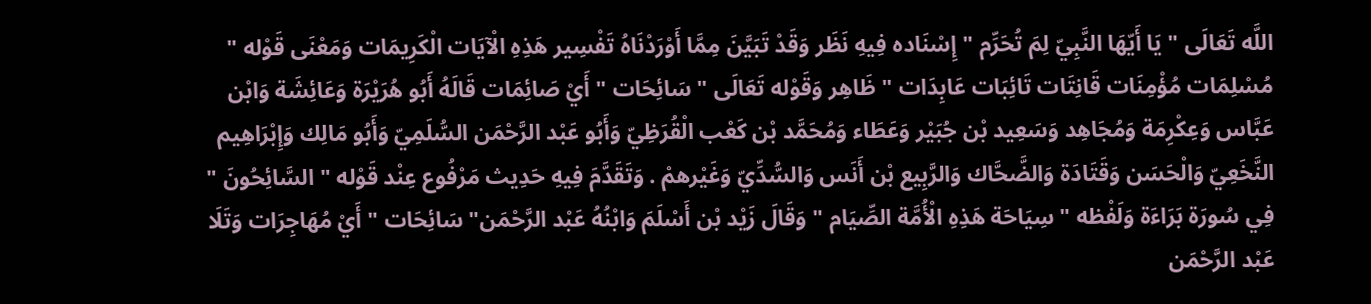اللَّه تَعَالَى " يَا أَيّهَا النَّبِيّ لِمَ تُحَرِّم " إِسْنَاده فِيهِ نَظَر وَقَدْ تَبَيَّنَ مِمَّا أَوْرَدْنَاهُ تَفْسِير هَذِهِ الْآيَات الْكَرِيمَات وَمَعْنَى قَوْله " مُسْلِمَات مُؤْمِنَات قَانِتَات تَائِبَات عَابِدَات " ظَاهِر وَقَوْله تَعَالَى " سَائِحَات " أَيْ صَائِمَات قَالَهُ أَبُو هُرَيْرَة وَعَائِشَة وَابْن عَبَّاس وَعِكْرِمَة وَمُجَاهِد وَسَعِيد بْن جُبَيْر وَعَطَاء وَمُحَمَّد بْن كَعْب الْقُرَظِيّ وَأَبُو عَبْد الرَّحْمَن السُّلَمِيّ وَأَبُو مَالِك وَإِبْرَاهِيم النَّخَعِيّ وَالْحَسَن وَقَتَادَة وَالضَّحَّاك وَالرَّبِيع بْن أَنَس وَالسُّدِّيّ وَغَيْرهمْ . وَتَقَدَّمَ فِيهِ حَدِيث مَرْفُوع عِنْد قَوْله " السَّائِحُونَ " فِي سُورَة بَرَاءَة وَلَفْظه " سِيَاحَة هَذِهِ الْأُمَّة الصِّيَام " وَقَالَ زَيْد بْن أَسْلَمَ وَابْنُهُ عَبْد الرَّحْمَن" سَائِحَات " أَيْ مُهَاجِرَات وَتَلَا عَبْد الرَّحْمَن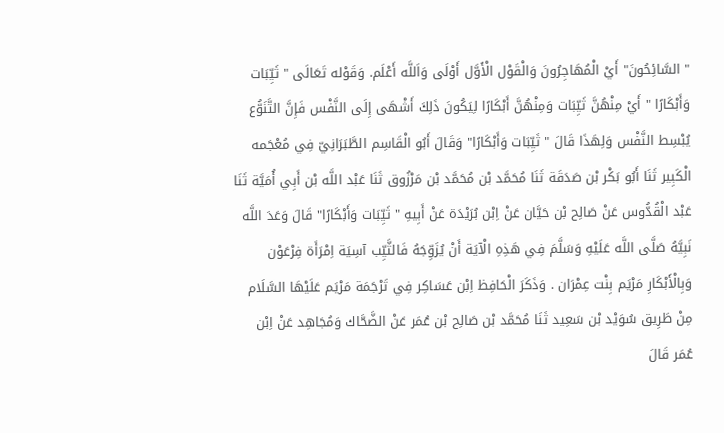" السَّائِحُونَ" أَيْ الْمُهَاجِرُونَ وَالْقَوْل الْأَوَّل أَوْلَى وَاَللَّه أَعْلَم. وَقَوْله تَعَالَى " ثَيِّبَات وَأَبْكَارًا " أَيْ مِنْهُنَّ ثَيِّبَات وَمِنْهُنَّ أَبْكَارًا لِيَكُونَ ذَلِكَ أَشْهَى إِلَى النَّفْس فَإِنَّ التَّنَوُّع يُبْسِط النَّفْس وَلِهَذَا قَالَ " ثَيِّبَات وَأَبْكَارًا" وَقَالَ أَبُو الْقَاسِم الطَّبَرَانِيّ فِي مُعْجَمه الْكَبِير ثَنَا أَبُو بَكْر بْن صَدَقَة ثَنَا مُحَمَّد بْن مُحَمَّد بْن مَرْزُوق ثَنَا عَبْد اللَّه بْن أَبِي أُمَيَّة ثَنَا عَبْد الْقُدُّوس عَنْ صَالِح بْن حَيَّان عَنْ اِبْن بُرَيْدَة عَنْ أَبِيهِ " ثَيِّبَات وَأَبْكَارًا" قَالَ وَعَدَ اللَّه نَبِيَّهُ صَلَّى اللَّه عَلَيْهِ وَسَلَّمَ فِي هَذِهِ الْآيَة أَنْ يُزَوِّجَهُ فَالثَّيِّب آسِيَة اِمْرَأَة فِرْعَوْن وَبِالْأَبْكَارِ مَرْيَم بِنْت عِمْرَان . وَذَكَرَ الْحَافِظ اِبْن عَسَاكِر فِي تَرْجَمَة مَرْيَم عَلَيْهَا السَّلَام مِنْ طَرِيق سُوَيْد بْن سَعِيد ثَنَا مُحَمَّد بْن صَالِح بْن عُمَر عَنْ الضَّحَّاك وَمُجَاهِد عَنْ اِبْن عُمَر قَالَ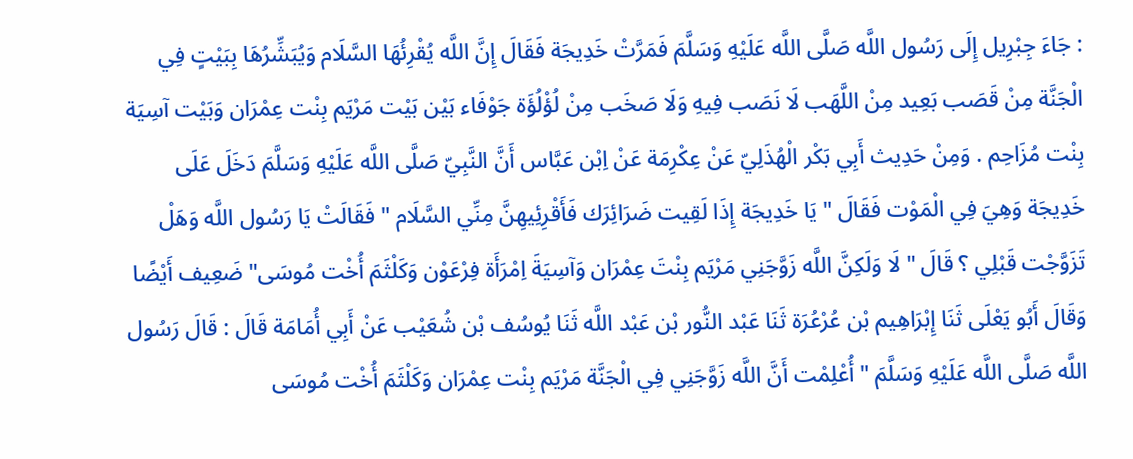: جَاءَ جِبْرِيل إِلَى رَسُول اللَّه صَلَّى اللَّه عَلَيْهِ وَسَلَّمَ فَمَرَّتْ خَدِيجَة فَقَالَ إِنَّ اللَّه يُقْرِئُهَا السَّلَام وَيُبَشِّرُهَا بِبَيْتٍ فِي الْجَنَّة مِنْ قَصَب بَعِيد مِنْ اللَّهَب لَا نَصَب فِيهِ وَلَا صَخَب مِنْ لُؤْلُؤَة جَوْفَاء بَيْن بَيْت مَرْيَم بِنْت عِمْرَان وَبَيْت آسِيَة بِنْت مُزَاحِم . وَمِنْ حَدِيث أَبِي بَكْر الْهُذَلِيّ عَنْ عِكْرِمَة عَنْ اِبْن عَبَّاس أَنَّ النَّبِيّ صَلَّى اللَّه عَلَيْهِ وَسَلَّمَ دَخَلَ عَلَى خَدِيجَة وَهِيَ فِي الْمَوْت فَقَالَ " يَا خَدِيجَة إِذَا لَقِيت ضَرَائِرَك فَأَقْرِئِيهِنَّ مِنِّي السَّلَام " فَقَالَتْ يَا رَسُول اللَّه وَهَلْ تَزَوَّجْت قَبْلِي ؟ قَالَ " لَا وَلَكِنَّ اللَّه زَوَّجَنِي مَرْيَم بِنْتَ عِمْرَان وَآسِيَةَ اِمْرَأَة فِرْعَوْن وَكَلْثَمَ أُخْت مُوسَى" ضَعِيف أَيْضًا وَقَالَ أَبُو يَعْلَى ثَنَا إِبْرَاهِيم بْن عُرْعُرَة ثَنَا عَبْد النُّور بْن عَبْد اللَّه ثَنَا يُوسُف بْن شُعَيْب عَنْ أَبِي أُمَامَة قَالَ : قَالَ رَسُول اللَّه صَلَّى اللَّه عَلَيْهِ وَسَلَّمَ " أُعْلِمْت أَنَّ اللَّه زَوَّجَنِي فِي الْجَنَّة مَرْيَم بِنْت عِمْرَان وَكَلْثَمَ أُخْت مُوسَى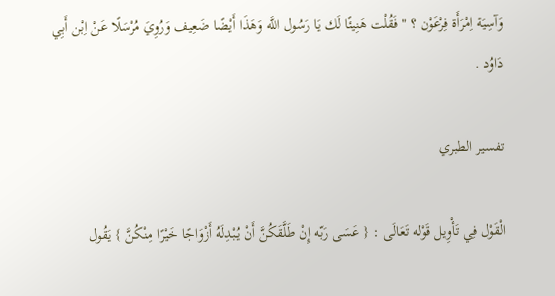وَآسِيَة اِمْرَأَة فِرْعَوْن ؟ " فَقُلْت هَنِيئًا لَك يَا رَسُول اللَّه وَهَذَا أَيْضًا ضَعِيف وَرُوِيَ مُرْسَلًا عَنْ اِبْن أَبِي دَاوُد .

تفسير الطبري

الْقَوْل فِي تَأْوِيل قَوْله تَعَالَى : { عَسَى رَبّه إِنْ طَلَّقَكُنَّ أَنْ يُبْدِلَهُ أَزْوَاجًا خَيْرًا مِنْكُنَّ } يَقُول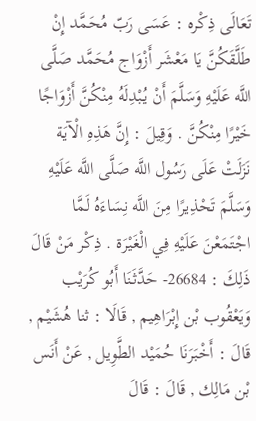تَعَالَى ذِكْره : عَسَى رَبّ مُحَمَّد إِنْ طَلَّقَكُنَّ يَا مَعْشَر أَزْوَاج مُحَمَّد صَلَّى اللَّه عَلَيْهِ وَسَلَّمَ أَنْ يُبْدِلَهُ مِنْكُنَّ أَزْوَاجًا خَيْرًا مِنْكُنَّ . وَقِيلَ : إِنَّ هَذِهِ الْآيَة نَزَلَتْ عَلَى رَسُول اللَّه صَلَّى اللَّه عَلَيْهِ وَسَلَّمَ تَحْذِيرًا مِنَ اللَّه نِسَاءَهُ لَمَّا اجْتَمَعْنَ عَلَيْهِ فِي الْغَيْرَة . ذِكْر مَنْ قَالَ ذَلِكَ : 26684- حَدَّثَنَا أَبُو كُرَيْب وَيَعْقُوب بْن إِبْرَاهِيم , قَالَا : ثنا هُشَيْم , قَالَ : أَخْبَرَنَا حُمَيْد الطَّوِيل , عَنْ أَنَس بْن مَالِك , قَالَ : قَالَ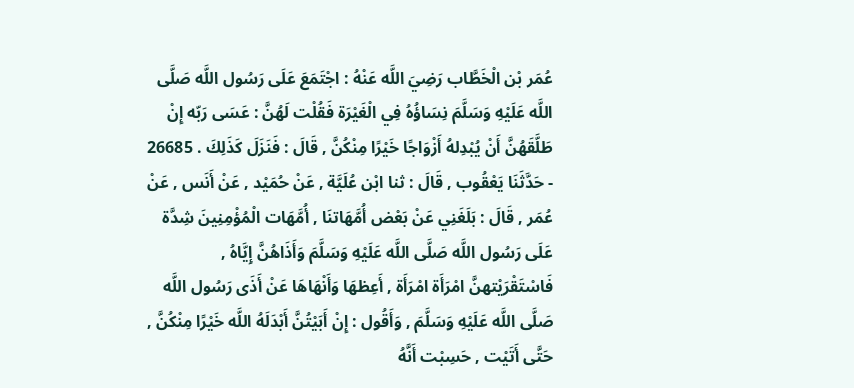عُمَر بْن الْخَطَّاب رَضِيَ اللَّه عَنْهُ : اجْتَمَعَ عَلَى رَسُول اللَّه صَلَّى اللَّه عَلَيْهِ وَسَلَّمَ نِسَاؤُهُ فِي الْغَيْرَة فَقُلْت لَهُنَّ : عَسَى رَبّه إِنْ طَلَّقَهُنَّ أَنْ يُبْدِلهُ أَزْوَاجًا خَيْرًا مِنْكُنَّ , قَالَ : فَنَزَلَ كَذَلِكَ . 26685 - حَدَّثَنَا يَعْقُوب , قَالَ : ثنا ابْن عُلَيَّة , عَنْ حُمَيْد , عَنْ أَنَس , عَنْ عُمَر , قَالَ : بَلَغَنِي عَنْ بَعْض أُمَّهَاتنَا , أُمَّهَات الْمُؤْمِنِينَ شِدَّة عَلَى رَسُول اللَّه صَلَّى اللَّه عَلَيْهِ وَسَلَّمَ وَأَذَاهُنَّ إِيَّاهُ , فَاسْتَقْرَيْتهنَّ امْرَأَة امْرَأَة , أَعِظهَا وَأَنْهَاهَا عَنْ أَذَى رَسُول اللَّه صَلَّى اللَّه عَلَيْهِ وَسَلَّمَ , وَأَقُول : إِنْ أَبَيْتُنَّ أَبْدَلَهُ اللَّه خَيْرًا مِنْكُنَّ , حَتَّى أَتَيْت , حَسِبْت أَنَّهُ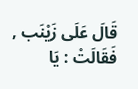قَالَ عَلَى زَيْنَب , فَقَالَتْ : يَا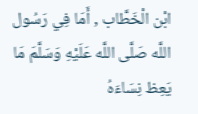ابْن الْخَطَّاب , أَمَا فِي رَسُول اللَّه صَلَّى اللَّه عَلَيْهِ وَسَلَّمَ مَا يَعِظ نِسَاءَهُ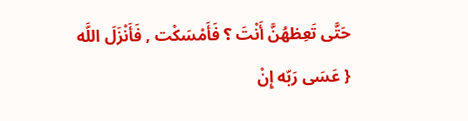حَتَّى تَعِظهُنَّ أَنْتَ ؟ فَأَمْسَكْت , فَأَنْزَلَ اللَّه { عَسَى رَبّه إِنْ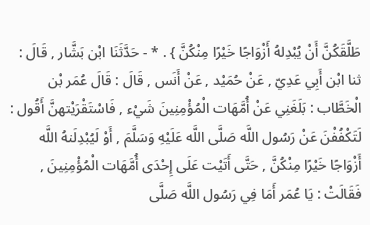طَلَّقَكُنَّ أَنْ يُبْدِلهُ أَزْوَاجًا خَيْرًا مِنْكُنَّ } . * - حَدَّثَنَا ابْن بَشَّار , قَالَ : ثنا ابْن أَبِي عَدِيّ , عَنْ حُمَيْد , عَنْ أَنَس , قَالَ : قَالَ عُمَر بْن الْخَطَّاب : بَلَغَنِي عَنْ أُمَّهَات الْمُؤْمِنِينَ شَيْء , فَاسْتَقْرَيْتهنَّ أَقُول : لَتَكْفُفْنَ عَنْ رَسُول اللَّه صَلَّى اللَّه عَلَيْهِ وَسَلَّمَ , أَوْ لَيُبْدِلَنهُ اللَّه أَزْوَاجًا خَيْرًا مِنْكُنَّ , حَتَّى أَتَيْت عَلَى إِحْدَى أُمَّهَات الْمُؤْمِنِينَ , فَقَالَتْ : يَا عُمَر أَمَا فِي رَسُول اللَّه صَلَّى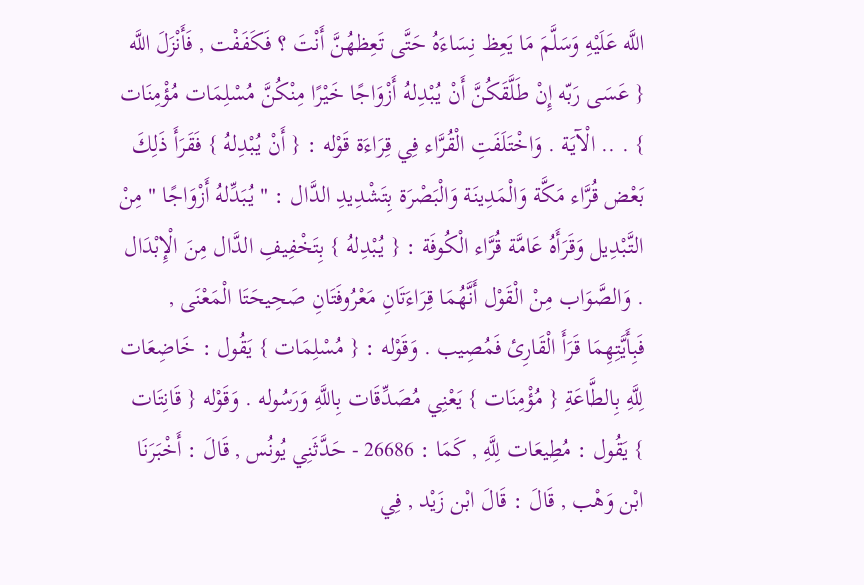اللَّه عَلَيْهِ وَسَلَّمَ مَا يَعِظ نِسَاءَهُ حَتَّى تَعِظهُنَّ أَنْتَ ؟ فَكَفَفْت , فَأَنْزَلَ اللَّه { عَسَى رَبّه إِنْ طَلَّقَكُنَّ أَنْ يُبْدِلهُ أَزْوَاجًا خَيْرًا مِنْكُنَّ مُسْلِمَات مُؤْمِنَات } . .. الْآيَة . وَاخْتَلَفَتِ الْقُرَّاء فِي قِرَاءَة قَوْله : { أَنْ يُبْدِلهُ } فَقَرَأَ ذَلِكَ بَعْض قُرَّاء مَكَّة وَالْمَدِينَة وَالْبَصْرَة بِتَشْدِيدِ الدَّال : " يُبَدِّلهُ أَزْوَاجًا " مِنْ التَّبْدِيل وَقَرَأَهُ عَامَّة قُرَّاء الْكُوفَة : { يُبْدِلهُ } بِتَخْفِيفِ الدَّال مِنَ الْإِبْدَال . وَالصَّوَاب مِنْ الْقَوْل أَنَّهُمَا قِرَاءَتَانِ مَعْرُوفَتَانِ صَحِيحَتَا الْمَعْنَى , فَبِأَيَّتِهِمَا قَرَأَ الْقَارِئ فَمُصِيب . وَقَوْله : { مُسْلِمَات } يَقُول : خَاضِعَات لِلَّهِ بِالطَّاعَةِ { مُؤْمِنَات } يَعْنِي مُصَدِّقَات بِاللَّهِ وَرَسُوله . وَقَوْله { قَانِتَات } يَقُول : مُطِيعَات لِلَّهِ , كَمَا : 26686 - حَدَّثَنِي يُونُس , قَالَ : أَخْبَرَنَا ابْن وَهْب , قَالَ : قَالَ ابْن زَيْد , فِي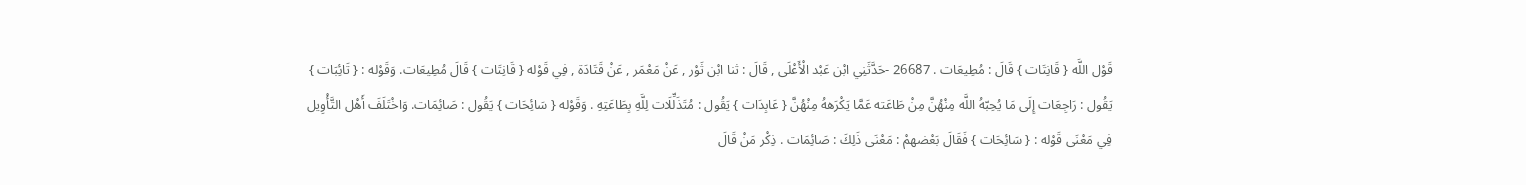قَوْل اللَّه { قَانِتَات } قَالَ : مُطِيعَات . 26687 -حَدَّثَنِي ابْن عَبْد الْأَعْلَى , قَالَ : ثنا ابْن ثَوْر , عَنْ مَعْمَر , عَنْ قَتَادَة , فِي قَوْله { قَانِتَات } قَالَ مُطِيعَات. وَقَوْله : { تَائِبَات } يَقُول : رَاجِعَات إِلَى مَا يُحِبّهُ اللَّه مِنْهُنَّ مِنْ طَاعَته عَمَّا يَكْرَههُ مِنْهُنَّ { عَابِدَات } يَقُول : مُتَذَلِّلَات لِلَّهِ بِطَاعَتِهِ . وَقَوْله { سَائِحَات } يَقُول : صَائِمَات. وَاخْتَلَفَ أَهْل التَّأْوِيل فِي مَعْنَى قَوْله : { سَائِحَات } فَقَالَ بَعْضهمْ : مَعْنَى ذَلِكَ : صَائِمَات . ذِكْر مَنْ قَالَ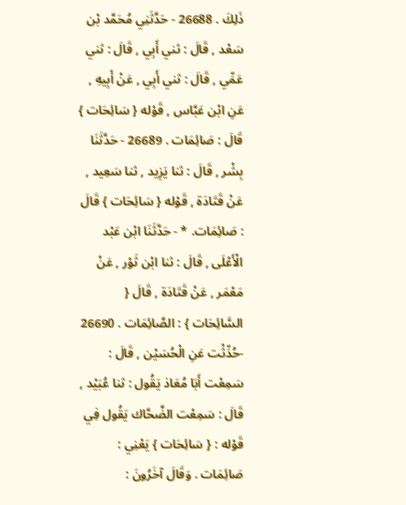ذَلِكَ . 26688 - حَدَّثَنِي مُحَمَّد بْن سَعْد , قَالَ : ثني أَبِي , قَالَ : ثني عَمِّي , قَالَ : ثني أَبِي , عَنْ أَبِيهِ , عَنِ ابْن عَبَّاس , قَوْله { سَائِحَات } قَالَ : صَائِمَات . 26689 - حَدَّثَنَا بِشْر , قَالَ : ثنا يَزِيد , ثنا سَعِيد , عَنْ قَتَادَة , قَوْله { سَائِحَات } قَالَ : صَائِمَات. * - حَدَّثَنَا ابْن عَبْد الْأَعْلَى , قَالَ : ثنا ابْن ثَوْر , عَنْ مَعْمَر , عَنْ قَتَادَة , قَالَ { السَّائِحَات } : الصَّائِمَات . 26690 -حُدِّثْت عَنِ الْحُسَيْن , قَالَ : سَمِعْت أَبَا مُعَاذ يَقُول : ثنا عُبَيْد , قَالَ : سَمِعْت الضَّحَّاك يَقُول فِي قَوْله : { سَائِحَات } يَعْنِي : صَائِمَات . وَقَالَ آخَرُونَ :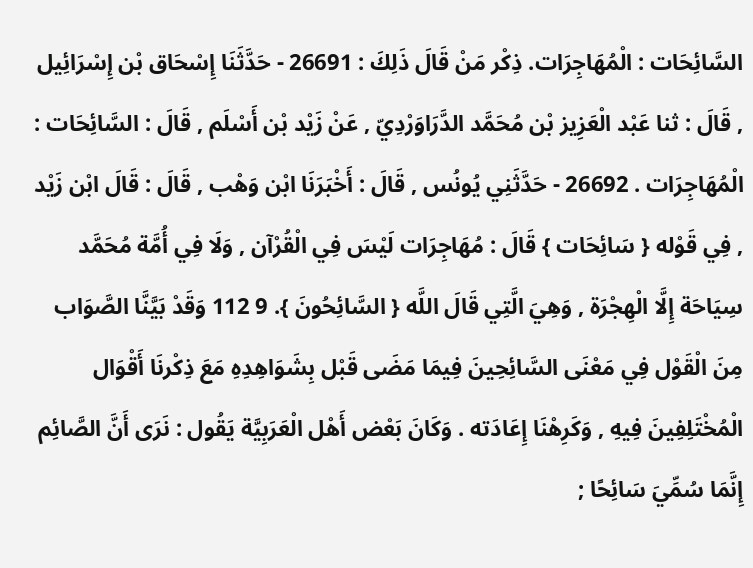السَّائِحَات : الْمُهَاجِرَات. ذِكْر مَنْ قَالَ ذَلِكَ : 26691 - حَدَّثَنَا إِسْحَاق بْن إِسْرَائِيل , قَالَ : ثنا عَبْد الْعَزِيز بْن مُحَمَّد الدَّرَاوَرْدِيّ , عَنْ زَيْد بْن أَسْلَم , قَالَ : السَّائِحَات : الْمُهَاجِرَات . 26692 - حَدَّثَنِي يُونُس , قَالَ : أَخْبَرَنَا ابْن وَهْب , قَالَ : قَالَ ابْن زَيْد , فِي قَوْله { سَائِحَات } قَالَ : مُهَاجِرَات لَيْسَ فِي الْقُرْآن , وَلَا فِي أُمَّة مُحَمَّد سِيَاحَة إِلَّا الْهِجْرَة , وَهِيَ الَّتِي قَالَ اللَّه { السَّائِحُونَ }. 9 112 وَقَدْ بَيَّنَّا الصَّوَاب مِنَ الْقَوْل فِي مَعْنَى السَّائِحِينَ فِيمَا مَضَى قَبْل بِشَوَاهِدِهِ مَعَ ذِكْرنَا أَقْوَال الْمُخْتَلِفِينَ فِيهِ , وَكَرِهْنَا إِعَادَته . وَكَانَ بَعْض أَهْل الْعَرَبِيَّة يَقُول : نَرَى أَنَّ الصَّائِم إِنَّمَا سُمِّيَ سَائِحًا ;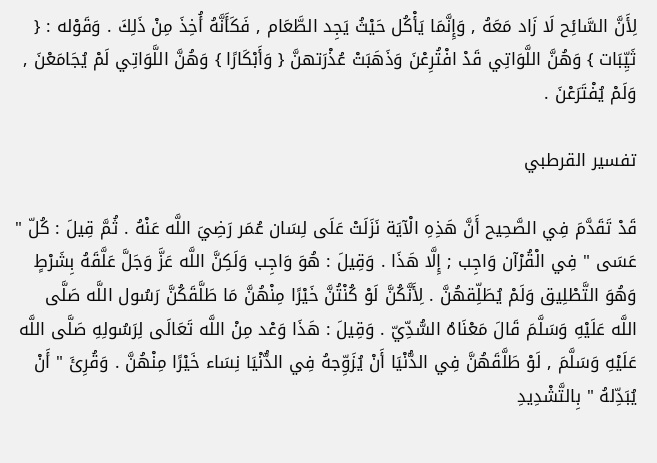لِأَنَّ السَّائِح لَا زَاد مَعَهُ , وَإِنَّمَا يَأْكُل حَيْثُ يَجِد الطَّعَام , فَكَأَنَّهُ أُخِذَ مِنْ ذَلِكَ . وَقَوْله : { ثَيِّبَات } وَهُنَّ اللَّوَاتِي قَدْ افْتُرِعْنَ وَذَهَبَتْ عُذْرَتهنَّ { وَأَبْكَارًا } وَهُنَّ اللَّوَاتِي لَمْ يُجَامَعْنَ , وَلَمْ يُفْتَرَعْنَ .

تفسير القرطبي

قَدْ تَقَدَّمَ فِي الصَّحِيح أَنَّ هَذِهِ الْآيَة نَزَلَتْ عَلَى لِسَان عُمَر رَضِيَ اللَّه عَنْهُ . ثُمَّ قِيلَ : كُلّ " عَسَى " فِي الْقُرْآن وَاجِب ; إِلَّا هَذَا . وَقِيلَ : هُوَ وَاجِب وَلَكِنَّ اللَّه عَزَّ وَجَلَّ عَلَّقَهُ بِشَرْطٍ وَهُوَ التَّطْلِيق وَلَمْ يُطَلِّقهُنَّ . لِأَنَّكُنَّ لَوْ كُنْتُنَّ خَيْرًا مِنْهُنَّ مَا طَلَّقَكُنَّ رَسُول اللَّه صَلَّى اللَّه عَلَيْهِ وَسَلَّمَ قَالَ مَعْنَاهُ السُّدِّيّ . وَقِيلَ : هَذَا وَعْد مِنْ اللَّه تَعَالَى لِرَسُولِهِ صَلَّى اللَّه عَلَيْهِ وَسَلَّمَ , لَوْ طَلَّقَهُنَّ فِي الدُّنْيَا أَنْ يُزَوِّجهُ فِي الدُّنْيَا نِسَاء خَيْرًا مِنْهُنَّ . وَقُرِئَ " أَنْ يُبَدِّلهُ " بِالتَّشْدِيدِ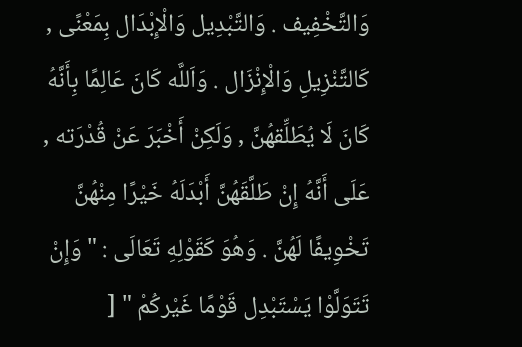وَالتَّخْفِيف . وَالتَّبْدِيل وَالْإِبْدَال بِمَعْنًى , كَالتَّنْزِيلِ وَالْإِنْزَال . وَاَللَّه كَانَ عَالِمًا بِأَنَّهُ كَانَ لَا يُطَلِّقهُنَّ , وَلَكِنْ أَخْبَرَ عَنْ قُدْرَته , عَلَى أَنَّهُ إِنْ طَلَّقَهُنَّ أَبْدَلَهُ خَيْرًا مِنْهُنَّ تَخْوِيفًا لَهُنَّ . وَهُوَ كَقَوْلِهِ تَعَالَى : " وَإِنْ تَتَوَلَّوْا يَسْتَبْدِل قَوْمًا غَيْركُمْ " [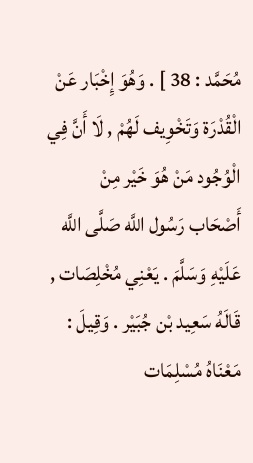مُحَمَّد : 38 ] . وَهُوَ إِخْبَار عَنْ الْقُدْرَة وَتَخْوِيف لَهُمْ , لَا أَنَّ فِي الْوُجُود مَنْ هُوَ خَيْر مِنْ أَصْحَاب رَسُول اللَّه صَلَّى اللَّه عَلَيْهِ وَسَلَّمَ . يَعْنِي مُخْلِصَات , قَالَهُ سَعِيد بْن جُبَيْر . وَقِيلَ : مَعْنَاهُ مُسْلِمَات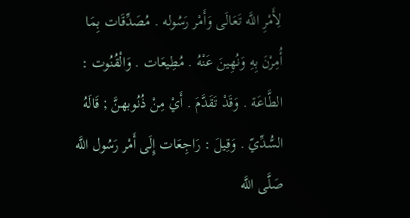لِأَمْرِ اللَّه تَعَالَى وَأَمْر رَسُوله . مُصَدِّقَات بِمَا أُمِرْنَ بِهِ وَنُهِينَ عَنْهُ . مُطِيعَات . وَالْقُنُوت : الطَّاعَة . وَقَدْ تَقَدَّمَ . أَيْ مِنْ ذُنُوبهنَّ ; قَالَهُ السُّدِّيّ . وَقِيلَ : رَاجِعَات إِلَى أَمْر رَسُول اللَّه صَلَّى اللَّه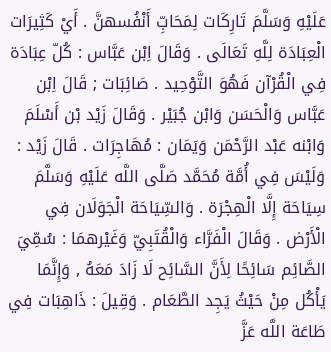عَلَيْهِ وَسَلَّمَ تَارِكَات لِمَحَابِّ أَنْفُسهنَّ . أَيْ كَثِيرَات الْعِبَادَة لِلَّهِ تَعَالَى . وَقَالَ اِبْن عَبَّاس : كُلّ عِبَادَة فِي الْقُرْآن فَهُوَ التَّوْحِيد . صَائِبَات ; قَالَ اِبْن عَبَّاس وَالْحَسَن وَابْن جُبَيْر . وَقَالَ زَيْد بْن أَسْلَمَ وَابْنه عَبْد الرَّحْمَن وَيَمَان : مُهَاجِرَات . قَالَ زَيْد : وَلَيْسَ فِي أُمَّة مُحَمَّد صَلَّى اللَّه عَلَيْهِ وَسَلَّمَ سِيَاحَة إِلَّا الْهِجْرَة . وَالسِّيَاحَة الْجَوَلَان فِي الْأَرْض . وَقَالَ الْفَرَّاء وَالْقُتَبِيّ وَغَيْرهمَا : سُمِّيَ الصَّائِم سَائِحًا لِأَنَّ السَّائِح لَا زَادَ مَعَهُ , وَإِنَّمَا يَأْكُل مِنْ حَيْثُ يَجِد الطَّعَام . وَقِيلَ : ذَاهِبَات فِي طَاعَة اللَّه عَزَّ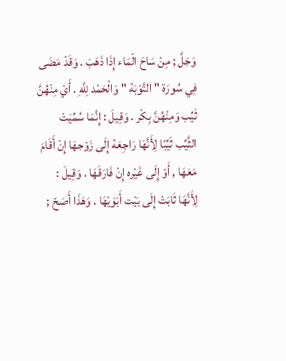وَجَلَّ ; مِنْ سَاحَ الْمَاء إِذَا ذَهَبَ . وَقَدْ مَضَى فِي سُورَة " التَّوْبَة " وَالْحَمْد لِلَّهِ . أَيْ مِنْهُنَّ ثَيِّب وَمِنْهُنَّ بِكْر . وَقِيلَ : إِنَّمَا سُمِّيَتْ الثَّيِّب ثَيِّبًا لِأَنَّهَا رَاجِعَة إِلَى زَوْجهَا إِنْ أَقَامَ مَعَهَا , أَوْ إِلَى غَيْره إِنْ فَارَقَهَا . وَقِيلَ : لِأَنَّهَا ثَابَتْ إِلَى بَيْت أَبَوَيْهَا . وَهَذَا أَصَحّ ;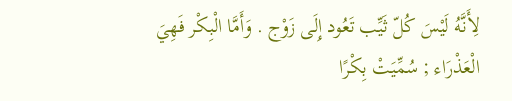لِأَنَّهُ لَيْسَ كُلّ ثَيِّب تَعُود إِلَى زَوْج . وَأَمَّا الْبِكْر فَهِيَ الْعَذْرَاء ; سُمِّيَتْ بِكْرًا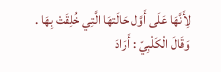لِأَنَّهَا عَلَى أَوَّل حَالَتهَا الَّتِي خُلِقَتْ بِهَا . وَقَالَ الْكَلْبِيّ : أَرَادَ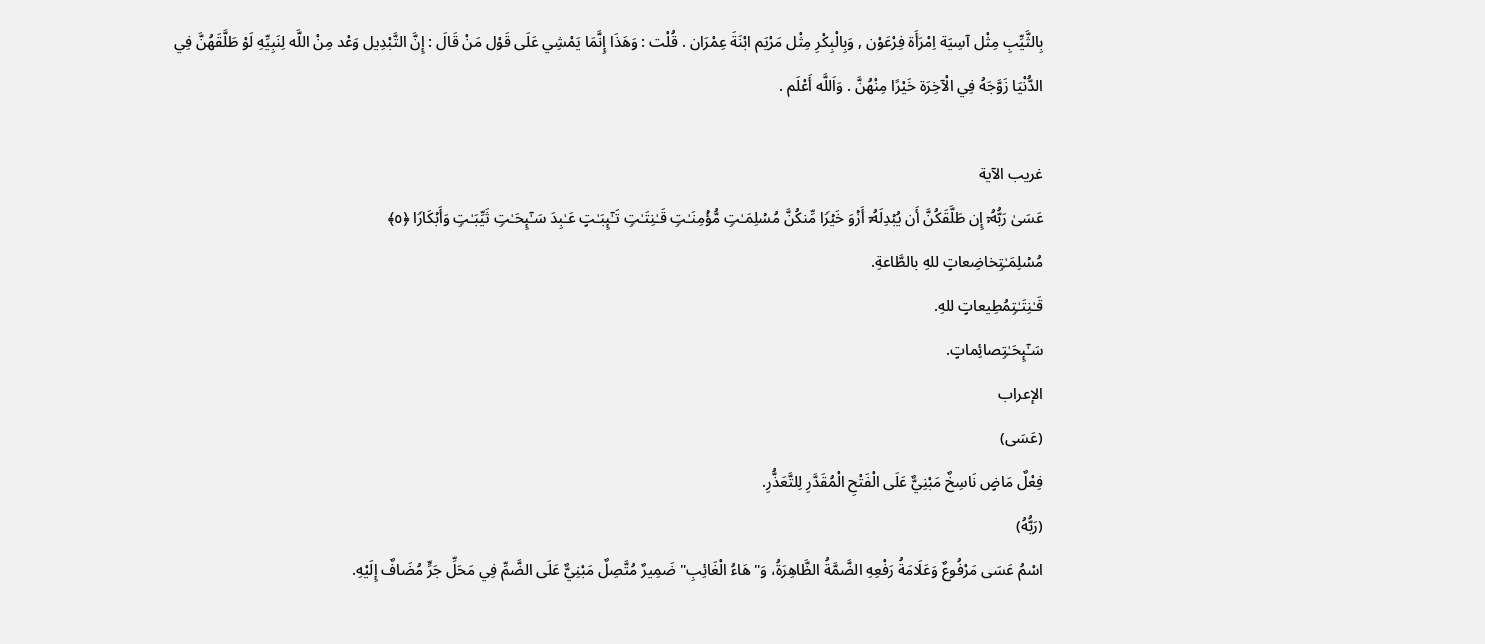بِالثَّيِّبِ مِثْل آسِيَة اِمْرَأَة فِرْعَوْن , وَبِالْبِكْرِ مِثْل مَرْيَم ابْنَةَ عِمْرَان . قُلْت : وَهَذَا إِنَّمَا يَمْشِي عَلَى قَوْل مَنْ قَالَ : إِنَّ التَّبْدِيل وَعْد مِنْ اللَّه لِنَبِيِّهِ لَوْ طَلَّقَهُنَّ فِي الدُّنْيَا زَوَّجَهُ فِي الْآخِرَة خَيْرًا مِنْهُنَّ . وَاَللَّه أَعْلَم .

غريب الآية
عَسَىٰ رَبُّهُۥۤ إِن طَلَّقَكُنَّ أَن یُبۡدِلَهُۥۤ أَزۡوَ خَیۡرࣰا مِّنكُنَّ مُسۡلِمَـٰتࣲ مُّؤۡمِنَـٰتࣲ قَـٰنِتَـٰتࣲ تَـٰۤىِٕبَـٰتٍ عَـٰبِدَ سَـٰۤىِٕحَـٰتࣲ ثَیِّبَـٰتࣲ وَأَبۡكَارࣰا ﴿٥﴾
مُسۡلِمَـٰتࣲخاضِعاتٍ للهِ بالطَّاعةِ.
قَـٰنِتَـٰتࣲمُطِيعاتٍ للهِ.
سَـٰۤىِٕحَـٰتࣲصائِماتٍ.
الإعراب
(عَسَى)
فِعْلٌ مَاضٍ نَاسِخٌ مَبْنِيٌّ عَلَى الْفَتْحِ الْمُقَدَّرِ لِلتَّعَذُّرِ.
(رَبُّهُ)
اسْمُ عَسَى مَرْفُوعٌ وَعَلَامَةُ رَفْعِهِ الضَّمَّةُ الظَّاهِرَةُ، وَ"هَاءُ الْغَائِبِ" ضَمِيرٌ مُتَّصِلٌ مَبْنِيٌّ عَلَى الضَّمِّ فِي مَحَلِّ جَرٍّ مُضَافٌ إِلَيْهِ.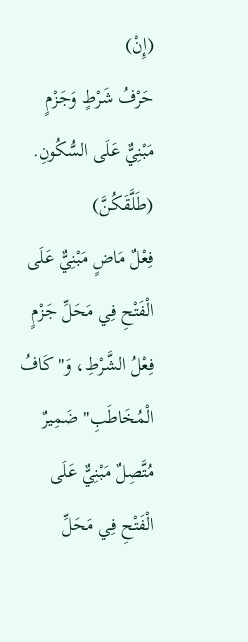(إِنْ)
حَرْفُ شَرْطٍ وَجَزْمٍ مَبْنِيٌّ عَلَى السُّكُونِ.
(طَلَّقَكُنَّ)
فِعْلٌ مَاضٍ مَبْنِيٌّ عَلَى الْفَتْحِ فِي مَحَلِّ جَزْمٍ فِعْلُ الشَّرْطِ، وَ"كَافُ الْمُخَاطَبِ" ضَمِيرٌ مُتَّصِلٌ مَبْنِيٌّ عَلَى الْفَتْحِ فِي مَحَلِّ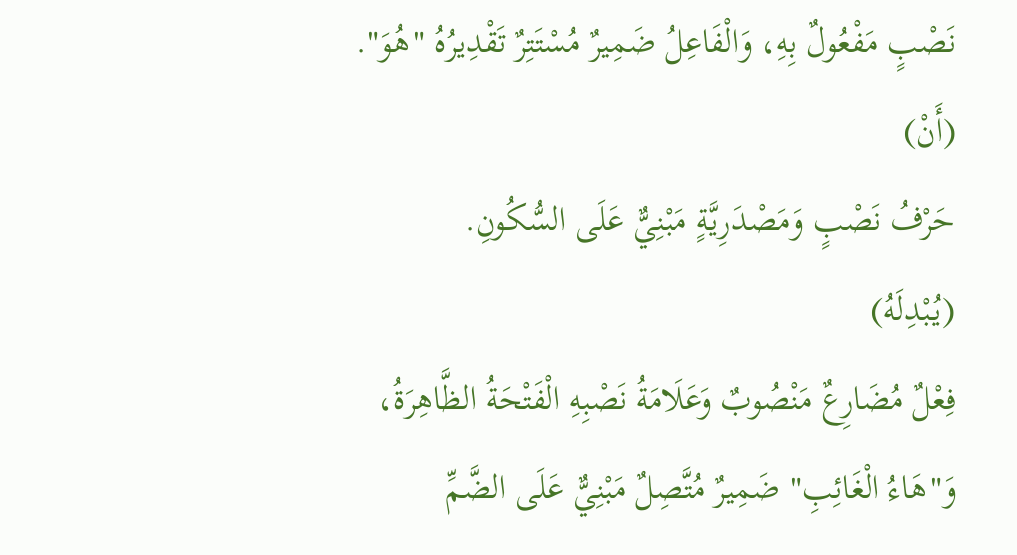نَصْبٍ مَفْعُولٌ بِهِ، وَالْفَاعِلُ ضَمِيرٌ مُسْتَتِرٌ تَقْدِيرُهُ "هُوَ".
(أَنْ)
حَرْفُ نَصْبٍ وَمَصْدَرِيَّةٍ مَبْنِيٌّ عَلَى السُّكُونِ.
(يُبْدِلَهُ)
فِعْلٌ مُضَارِعٌ مَنْصُوبٌ وَعَلَامَةُ نَصْبِهِ الْفَتْحَةُ الظَّاهِرَةُ، وَ"هَاءُ الْغَائِبِ" ضَمِيرٌ مُتَّصِلٌ مَبْنِيٌّ عَلَى الضَّمِّ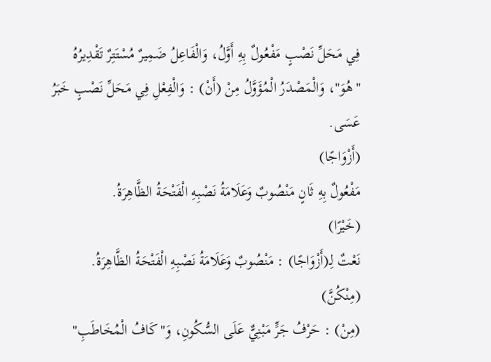فِي مَحَلِّ نَصْبٍ مَفْعُولٌ بِهِ أَوَّلُ، وَالْفَاعِلُ ضَمِيرٌ مُسْتَتِرٌ تَقْدِيرُهُ "هُوَ"، وَالْمَصْدَرُ الْمُؤَوَّلُ مِنْ (أَنْ) : وَالْفِعْلِ فِي مَحَلِّ نَصْبٍ خَبَرُ عَسَى.
(أَزْوَاجًا)
مَفْعُولٌ بِهِ ثَانٍ مَنْصُوبٌ وَعَلَامَةُ نَصْبِهِ الْفَتْحَةُ الظَّاهِرَةُ.
(خَيْرًا)
نَعْتٌ لِـ(أَزْوَاجًا) : مَنْصُوبٌ وَعَلَامَةُ نَصْبِهِ الْفَتْحَةُ الظَّاهِرَةُ.
(مِنْكُنَّ)
(مِنْ) : حَرْفُ جَرٍّ مَبْنِيٌّ عَلَى السُّكُونِ، وَ"كَافُ الْمُخَاطَبِ"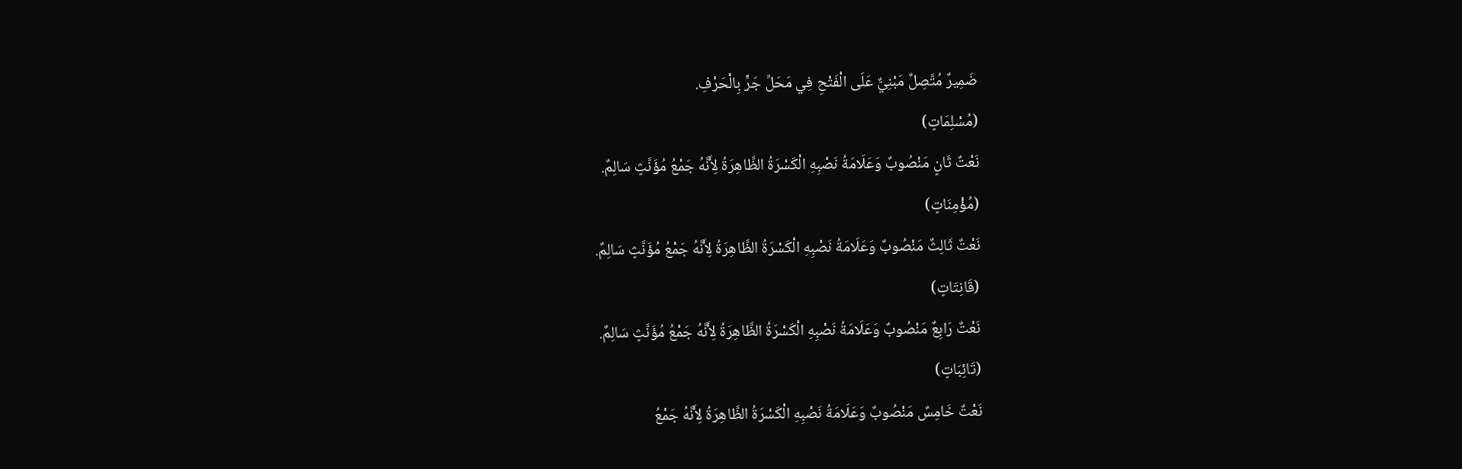ضَمِيرٌ مُتَّصِلٌ مَبْنِيٌّ عَلَى الْفَتْحِ فِي مَحَلِّ جَرٍّ بِالْحَرْفِ.
(مُسْلِمَاتٍ)
نَعْتٌ ثَانٍ مَنْصُوبٌ وَعَلَامَةُ نَصْبِهِ الْكَسْرَةُ الظَّاهِرَةُ لِأَنَّهُ جَمْعُ مُؤَنَّثٍ سَالِمٌ.
(مُؤْمِنَاتٍ)
نَعْتٌ ثَالِثٌ مَنْصُوبٌ وَعَلَامَةُ نَصْبِهِ الْكَسْرَةُ الظَّاهِرَةُ لِأَنَّهُ جَمْعُ مُؤَنَّثٍ سَالِمٌ.
(قَانِتَاتٍ)
نَعْتٌ رَابِعٌ مَنْصُوبٌ وَعَلَامَةُ نَصْبِهِ الْكَسْرَةُ الظَّاهِرَةُ لِأَنَّهُ جَمْعُ مُؤَنَّثٍ سَالِمٌ.
(تَائِبَاتٍ)
نَعْتٌ خَامِسٌ مَنْصُوبٌ وَعَلَامَةُ نَصْبِهِ الْكَسْرَةُ الظَّاهِرَةُ لِأَنَّهُ جَمْعُ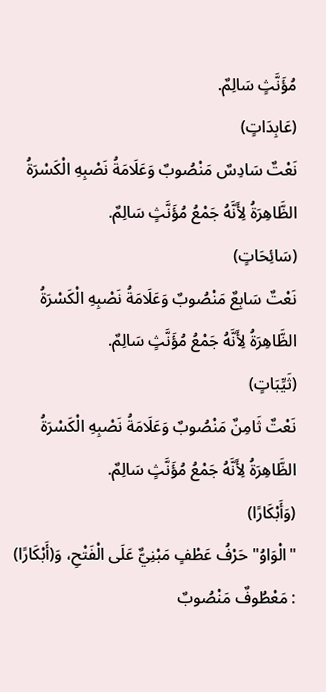مُؤَنَّثٍ سَالِمٌ.
(عَابِدَاتٍ)
نَعْتٌ سَادِسٌ مَنْصُوبٌ وَعَلَامَةُ نَصْبِهِ الْكَسْرَةُ الظَّاهِرَةُ لِأَنَّهُ جَمْعُ مُؤَنَّثٍ سَالِمٌ.
(سَائِحَاتٍ)
نَعْتٌ سَابِعٌ مَنْصُوبٌ وَعَلَامَةُ نَصْبِهِ الْكَسْرَةُ الظَّاهِرَةُ لِأَنَّهُ جَمْعُ مُؤَنَّثٍ سَالِمٌ.
(ثَيِّبَاتٍ)
نَعْتٌ ثَامِنٌ مَنْصُوبٌ وَعَلَامَةُ نَصْبِهِ الْكَسْرَةُ الظَّاهِرَةُ لِأَنَّهُ جَمْعُ مُؤَنَّثٍ سَالِمٌ.
(وَأَبْكَارًا)
"الْوَاوُ" حَرْفُ عَطْفٍ مَبْنِيٌّ عَلَى الْفَتْحِ، وَ(أَبْكَارًا) : مَعْطُوفٌ مَنْصُوبٌ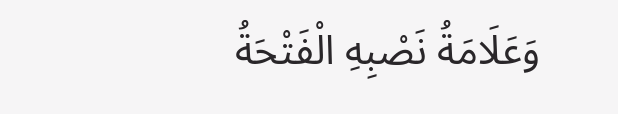وَعَلَامَةُ نَصْبِهِ الْفَتْحَةُ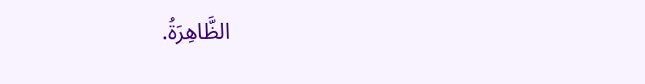الظَّاهِرَةُ.